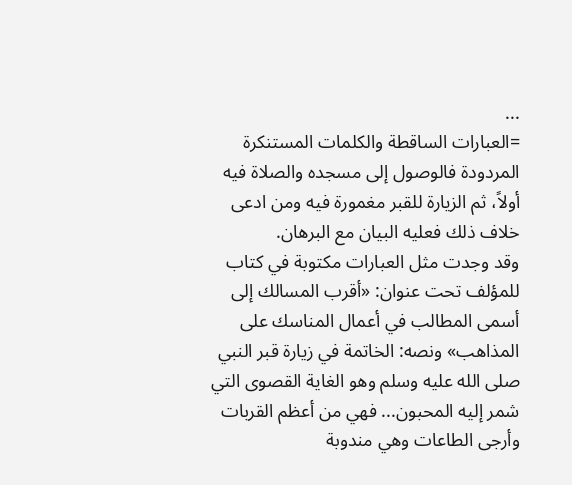...
=العبارات الساقطة والكلمات المستنكرة المردودة فالوصول إلى مسجده والصلاة فيه أولاً، ثم الزيارة للقبر مغمورة فيه ومن ادعى خلاف ذلك فعليه البيان مع البرهان.
وقد وجدت مثل العبارات مكتوبة في كتاب للمؤلف تحت عنوان: «أقرب المسالك إلى أسمى المطالب في أعمال المناسك على المذاهب» ونصه: الخاتمة في زيارة قبر النبي صلى الله عليه وسلم وهو الغاية القصوى التي شمر إليه المحبون... فهي من أعظم القربات وأرجى الطاعات وهي مندوبة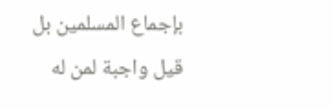بإجماع المسلمين بل قيل واجبة لمن له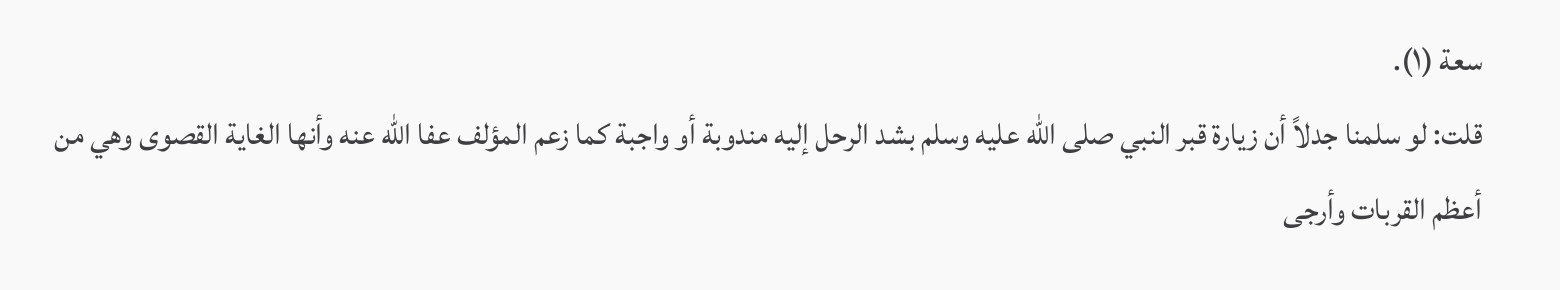سعة (١).
قلت: لو سلمنا جدلاً أن زيارة قبر النبي صلى الله عليه وسلم بشد الرحل إليه مندوبة أو واجبة كما زعم المؤلف عفا الله عنه وأنها الغاية القصوى وهي من أعظم القربات وأرجى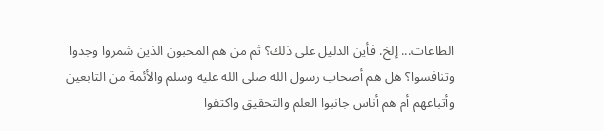الطاعات... إلخ. فأين الدليل على ذلك؟ ثم من هم المحبون الذين شمروا وجدوا وتنافسوا؟ هل هم أصحاب رسول الله صلى الله عليه وسلم والأئمة من التابعين وأتباعهم أم هم أناس جانبوا العلم والتحقيق واكتفوا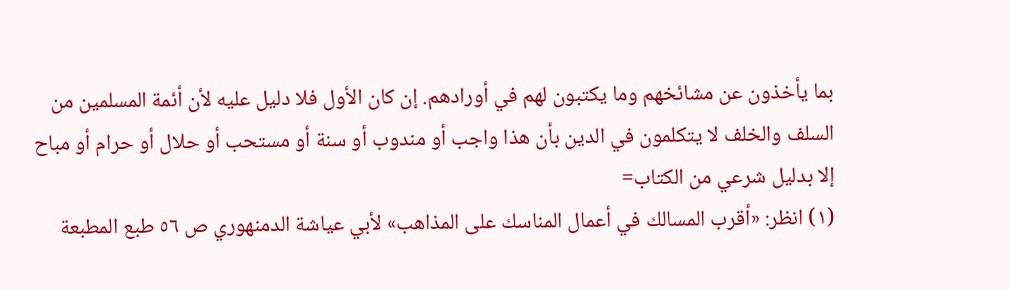بما يأخذون عن مشائخهم وما يكتبون لهم في أورادهم. إن كان الأول فلا دليل عليه لأن أئمة المسلمين من السلف والخلف لا يتكلمون في الدين بأن هذا واجب أو مندوب أو سنة أو مستحب أو حلال أو حرام أو مباح إلا بدليل شرعي من الكتاب=
(١) انظر: «أقرب المسالك في أعمال المناسك على المذاهب» لأبي عياشة الدمنهوري ص ٥٦ طبع المطبعة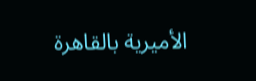الأميرية بالقاهرة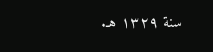سنة ١٣٢٩ هـ.